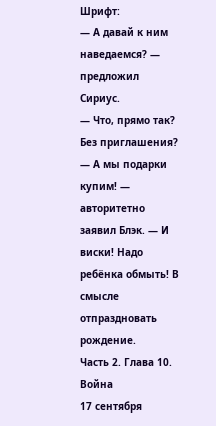Шрифт:
— А давай к ним наведаемся? — предложил Сириус.
— Что, прямо так? Без приглашения?
— А мы подарки купим! — авторитетно заявил Блэк. — И виски! Надо ребёнка обмыть! В смысле отпраздновать рождение.
Часть 2. Глава 10. Война
17 сентября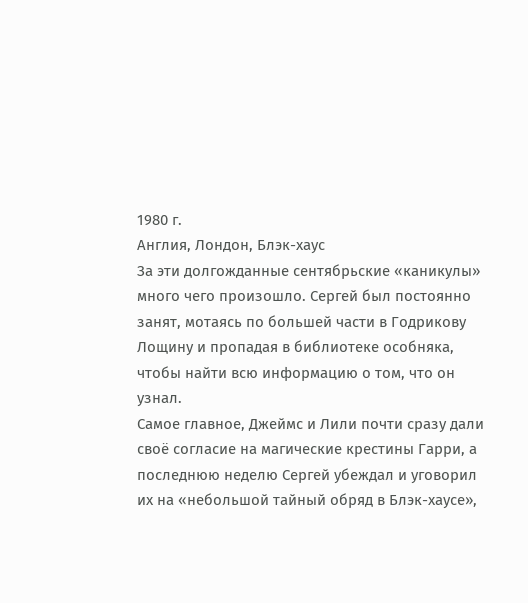1980 г.
Англия, Лондон, Блэк-хаус
За эти долгожданные сентябрьские «каникулы» много чего произошло. Сергей был постоянно занят, мотаясь по большей части в Годрикову Лощину и пропадая в библиотеке особняка, чтобы найти всю информацию о том, что он узнал.
Самое главное, Джеймс и Лили почти сразу дали своё согласие на магические крестины Гарри, а последнюю неделю Сергей убеждал и уговорил их на «небольшой тайный обряд в Блэк-хаусе»,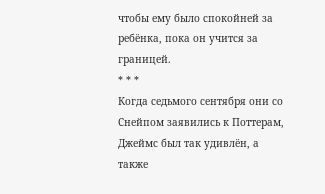чтобы ему было спокойней за ребёнка, пока он учится за границей.
* * *
Когда седьмого сентября они со Снейпом заявились к Поттерам, Джеймс был так удивлён, а также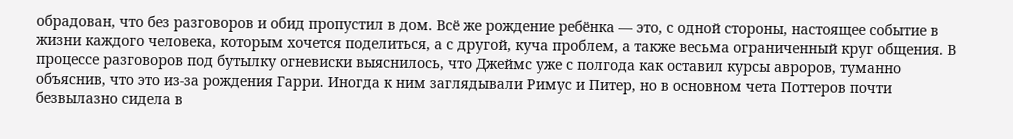обрадован, что без разговоров и обид пропустил в дом. Всё же рождение ребёнка — это, с одной стороны, настоящее событие в жизни каждого человека, которым хочется поделиться, а с другой, куча проблем, а также весьма ограниченный круг общения. В процессе разговоров под бутылку огневиски выяснилось, что Джеймс уже с полгода как оставил курсы авроров, туманно объяснив, что это из-за рождения Гарри. Иногда к ним заглядывали Римус и Питер, но в основном чета Поттеров почти безвылазно сидела в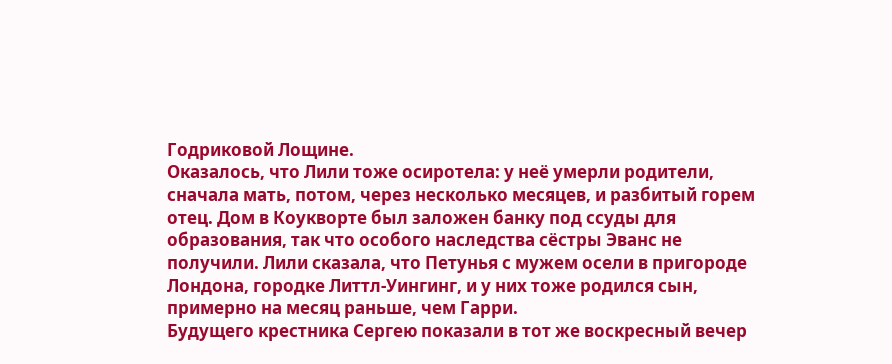Годриковой Лощине.
Оказалось, что Лили тоже осиротела: у неё умерли родители, сначала мать, потом, через несколько месяцев, и разбитый горем отец. Дом в Коукворте был заложен банку под ссуды для образования, так что особого наследства сёстры Эванс не получили. Лили сказала, что Петунья с мужем осели в пригороде Лондона, городке Литтл-Уингинг, и у них тоже родился сын, примерно на месяц раньше, чем Гарри.
Будущего крестника Сергею показали в тот же воскресный вечер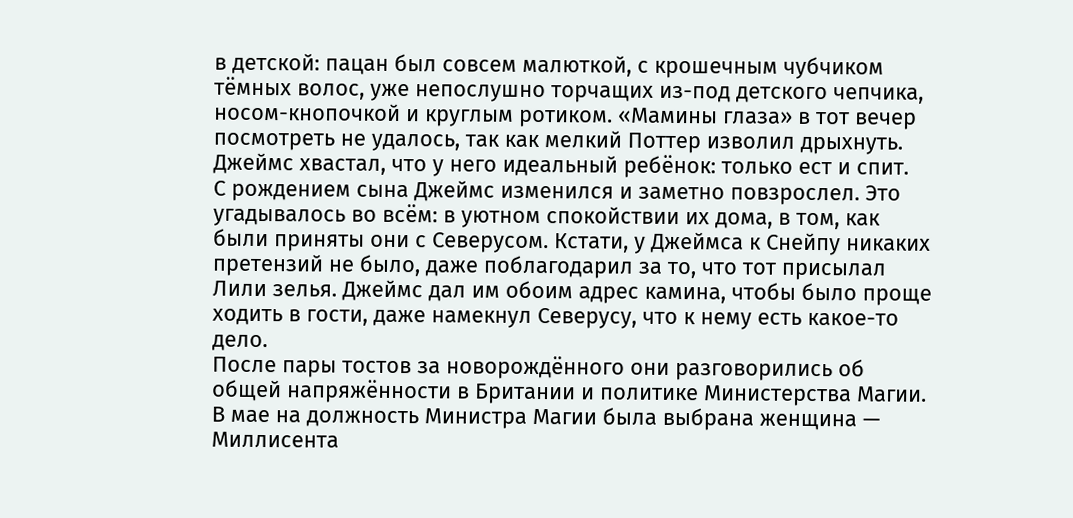в детской: пацан был совсем малюткой, с крошечным чубчиком тёмных волос, уже непослушно торчащих из-под детского чепчика, носом-кнопочкой и круглым ротиком. «Мамины глаза» в тот вечер посмотреть не удалось, так как мелкий Поттер изволил дрыхнуть. Джеймс хвастал, что у него идеальный ребёнок: только ест и спит.
С рождением сына Джеймс изменился и заметно повзрослел. Это угадывалось во всём: в уютном спокойствии их дома, в том, как были приняты они с Северусом. Кстати, у Джеймса к Снейпу никаких претензий не было, даже поблагодарил за то, что тот присылал Лили зелья. Джеймс дал им обоим адрес камина, чтобы было проще ходить в гости, даже намекнул Северусу, что к нему есть какое-то дело.
После пары тостов за новорождённого они разговорились об общей напряжённости в Британии и политике Министерства Магии.
В мае на должность Министра Магии была выбрана женщина — Миллисента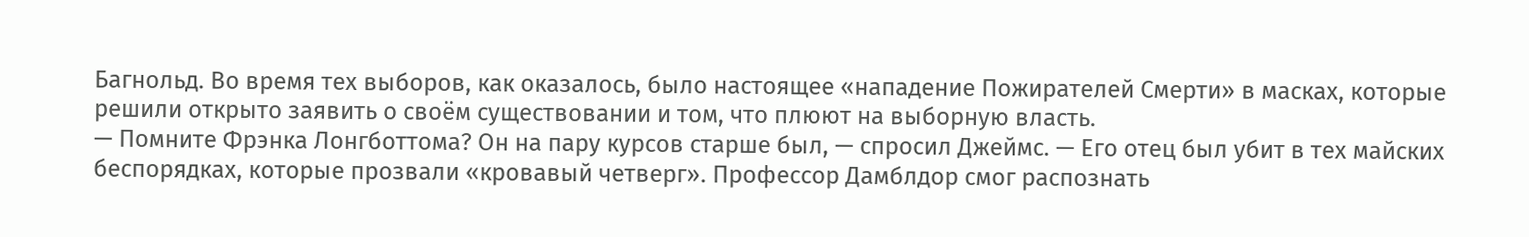Багнольд. Во время тех выборов, как оказалось, было настоящее «нападение Пожирателей Смерти» в масках, которые решили открыто заявить о своём существовании и том, что плюют на выборную власть.
— Помните Фрэнка Лонгботтома? Он на пару курсов старше был, — спросил Джеймс. — Его отец был убит в тех майских беспорядках, которые прозвали «кровавый четверг». Профессор Дамблдор смог распознать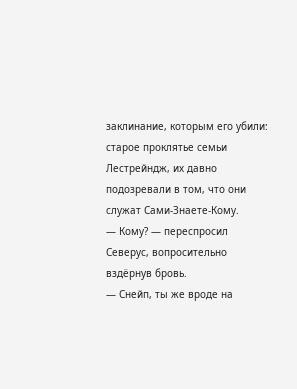заклинание, которым его убили: старое проклятье семьи Лестрейндж, их давно подозревали в том, что они служат Сами-Знаете-Кому.
— Кому? — переспросил Северус, вопросительно вздёрнув бровь.
— Снейп, ты же вроде на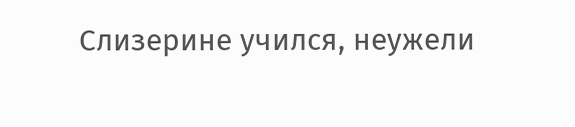Слизерине учился, неужели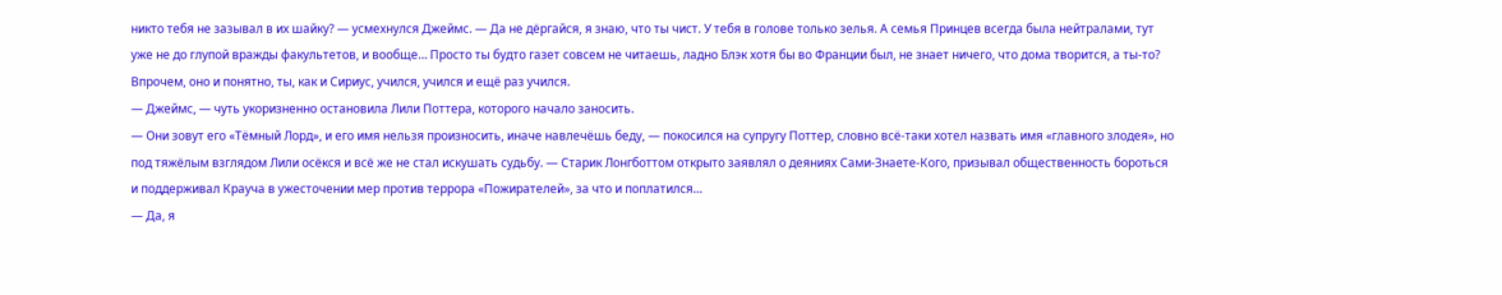никто тебя не зазывал в их шайку? — усмехнулся Джеймс. — Да не дёргайся, я знаю, что ты чист. У тебя в голове только зелья. А семья Принцев всегда была нейтралами, тут уже не до глупой вражды факультетов, и вообще… Просто ты будто газет совсем не читаешь, ладно Блэк хотя бы во Франции был, не знает ничего, что дома творится, а ты-то? Впрочем, оно и понятно, ты, как и Сириус, учился, учился и ещё раз учился.
— Джеймс, — чуть укоризненно остановила Лили Поттера, которого начало заносить.
— Они зовут его «Тёмный Лорд», и его имя нельзя произносить, иначе навлечёшь беду, — покосился на супругу Поттер, словно всё-таки хотел назвать имя «главного злодея», но под тяжёлым взглядом Лили осёкся и всё же не стал искушать судьбу. — Старик Лонгботтом открыто заявлял о деяниях Сами-Знаете-Кого, призывал общественность бороться и поддерживал Крауча в ужесточении мер против террора «Пожирателей», за что и поплатился…
— Да, я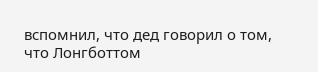вспомнил, что дед говорил о том, что Лонгботтом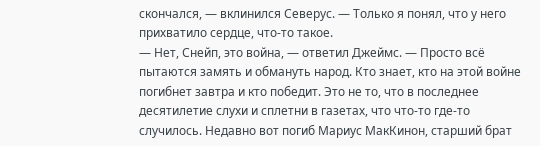скончался, — вклинился Северус. — Только я понял, что у него прихватило сердце, что-то такое.
— Нет, Снейп, это война, — ответил Джеймс. — Просто всё пытаются замять и обмануть народ. Кто знает, кто на этой войне погибнет завтра и кто победит. Это не то, что в последнее десятилетие слухи и сплетни в газетах, что что-то где-то случилось. Недавно вот погиб Мариус МакКинон, старший брат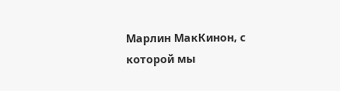Марлин МакКинон, с которой мы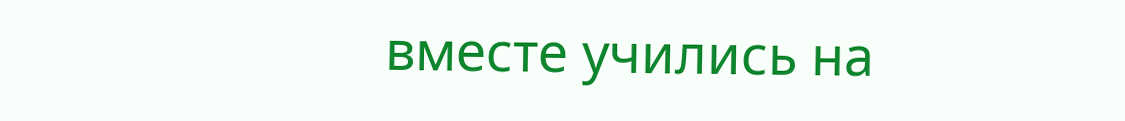вместе учились на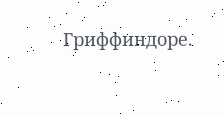Гриффиндоре.